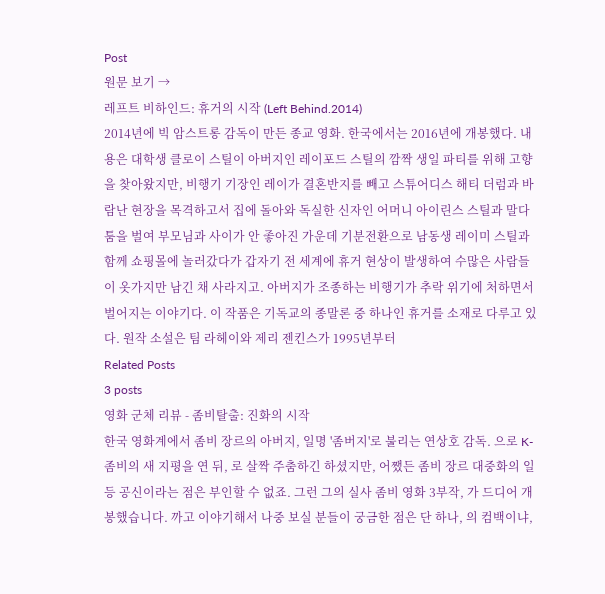Post
원문 보기 →
레프트 비하인드: 휴거의 시작 (Left Behind.2014)
2014년에 빅 암스트롱 감독이 만든 종교 영화. 한국에서는 2016년에 개봉했다. 내용은 대학생 클로이 스틸이 아버지인 레이포드 스틸의 깜짝 생일 파티를 위해 고향을 찾아왔지만, 비행기 기장인 레이가 결혼반지를 빼고 스튜어디스 해티 더럼과 바람난 현장을 목격하고서 집에 돌아와 독실한 신자인 어머니 아이린스 스틸과 말다툼을 벌여 부모님과 사이가 안 좋아진 가운데 기분전환으로 남동생 레이미 스틸과 함께 쇼핑몰에 놀러갔다가 갑자기 전 세계에 휴거 현상이 발생하여 수많은 사람들이 옷가지만 남긴 채 사라지고. 아버지가 조종하는 비행기가 추락 위기에 처하면서 벌어지는 이야기다. 이 작품은 기독교의 종말론 중 하나인 휴거를 소재로 다루고 있다. 원작 소설은 팀 라헤이와 제리 젠킨스가 1995년부터
Related Posts
3 posts
영화 군체 리뷰 - 좀비탈출: 진화의 시작
한국 영화계에서 좀비 장르의 아버지, 일명 '좀버지'로 불리는 연상호 감독. 으로 K-좀비의 새 지평을 연 뒤, 로 살짝 주춤하긴 하셨지만, 어쨌든 좀비 장르 대중화의 일등 공신이라는 점은 부인할 수 없죠. 그런 그의 실사 좀비 영화 3부작, 가 드디어 개봉했습니다. 까고 이야기해서 나중 보실 분들이 궁금한 점은 단 하나, 의 컴백이냐,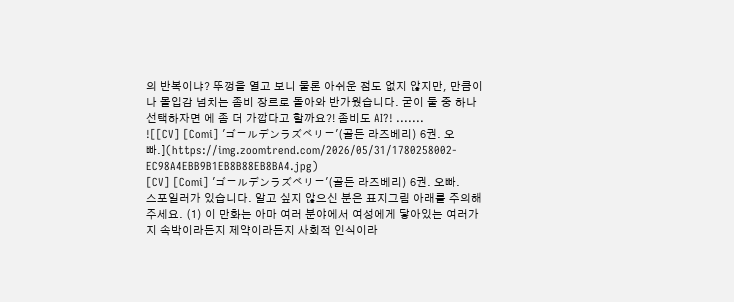의 반복이냐? 뚜껑을 열고 보니 물론 아쉬운 점도 없지 않지만, 만큼이나 몰입감 넘치는 좀비 장르로 돌아와 반가웠습니다. 굳이 둘 중 하나 선택하자면 에 좀 더 가깝다고 할까요?! 좀비도 AI?! .......
![[CV] [Comi] 'ゴールデンラズベリー'(골든 라즈베리) 6권. 오빠.](https://img.zoomtrend.com/2026/05/31/1780258002-EC98A4EBB9B1EB8B88EB8BA4.jpg)
[CV] [Comi] 'ゴールデンラズベリー'(골든 라즈베리) 6권. 오빠.
스포일러가 있습니다. 알고 싶지 않으신 분은 표지그림 아래를 주의해 주세요. (1) 이 만화는 아마 여러 분야에서 여성에게 닿아있는 여러가지 속박이라든지 제약이라든지 사회적 인식이라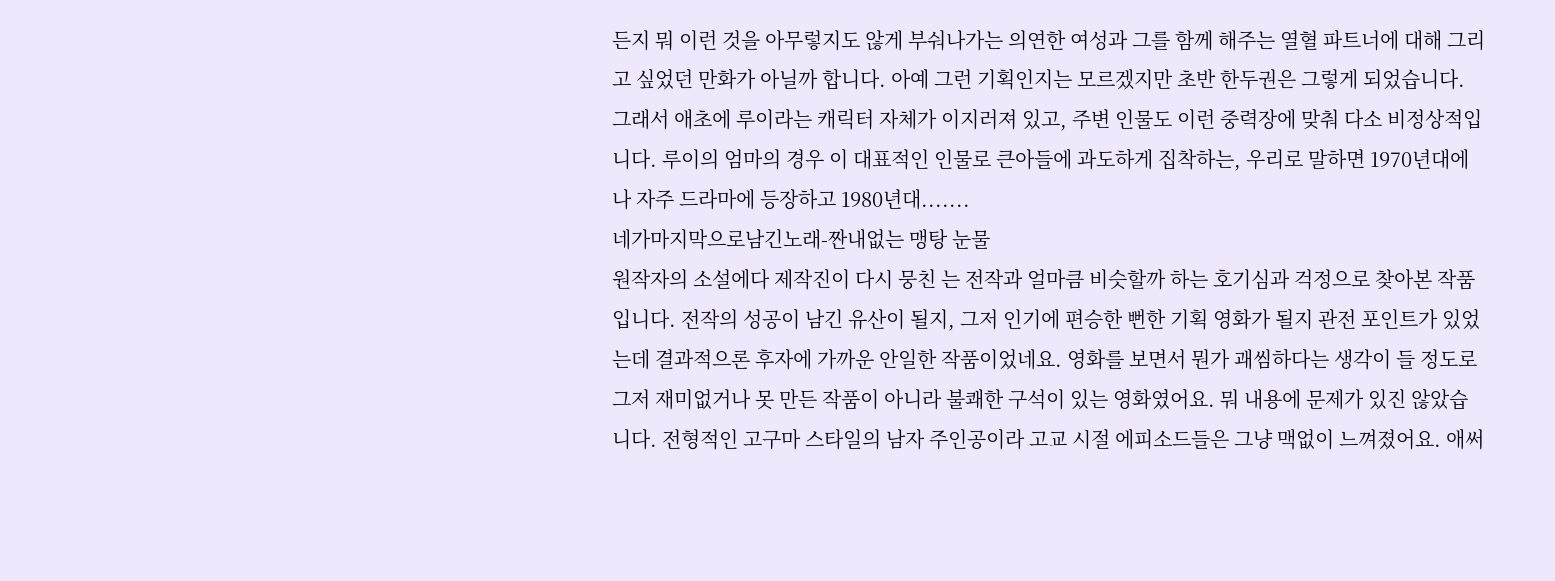든지 뭐 이런 것을 아무렇지도 않게 부숴나가는 의연한 여성과 그를 함께 해주는 열혈 파트너에 대해 그리고 싶었던 만화가 아닐까 합니다. 아예 그런 기획인지는 모르겠지만 초반 한두권은 그렇게 되었습니다. 그래서 애초에 루이라는 캐릭터 자체가 이지러져 있고, 주변 인물도 이런 중력장에 맞춰 다소 비정상적입니다. 루이의 엄마의 경우 이 대표적인 인물로 큰아들에 과도하게 집착하는, 우리로 말하면 1970년대에나 자주 드라마에 등장하고 1980년대.......
네가마지막으로남긴노래-짠내없는 맹탕 눈물
원작자의 소설에다 제작진이 다시 뭉친 는 전작과 얼마큼 비슷할까 하는 호기심과 걱정으로 찾아본 작품입니다. 전작의 성공이 남긴 유산이 될지, 그저 인기에 편승한 뻔한 기획 영화가 될지 관전 포인트가 있었는데 결과적으론 후자에 가까운 안일한 작품이었네요. 영화를 보면서 뭔가 괘씸하다는 생각이 들 정도로 그저 재미없거나 못 만든 작품이 아니라 불쾌한 구석이 있는 영화였어요. 뭐 내용에 문제가 있진 않았습니다. 전형적인 고구마 스타일의 남자 주인공이라 고교 시절 에피소드들은 그냥 맥없이 느껴졌어요. 애써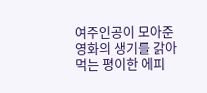여주인공이 모아준 영화의 생기를 갉아먹는 평이한 에피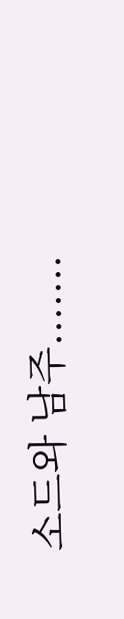소드와 남주.......